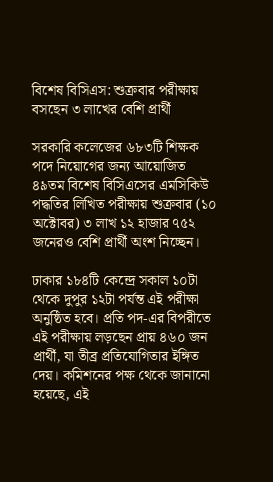বিশেষ বিসিএস: শুক্রবার পরীক্ষায় বসছেন ৩ লাখের বেশি প্রার্থী

সরকারি কলেজের ৬৮৩টি শিক্ষক পদে নিয়োগের জন্য আয়োজিত ৪৯তম বিশেষ বিসিএসের এমসিকিউ পদ্ধতির লিখিত পরীক্ষায় শুক্রবার (১০ অক্টোবর) ৩ লাখ ১২ হাজার ৭৫২ জনেরও বেশি প্রার্থী অংশ নিচ্ছেন।

ঢাকার ১৮৪টি কেন্দ্রে সকাল ১০টা থেকে দুপুর ১২টা পর্যন্ত এই পরীক্ষা অনুষ্ঠিত হবে। প্রতি পদ-এর বিপরীতে এই পরীক্ষায় লড়ছেন প্রায় ৪৬০ জন প্রার্থী, যা তীব্র প্রতিযোগিতার ইঙ্গিত দেয়। কমিশনের পক্ষ থেকে জানানো হয়েছে, এই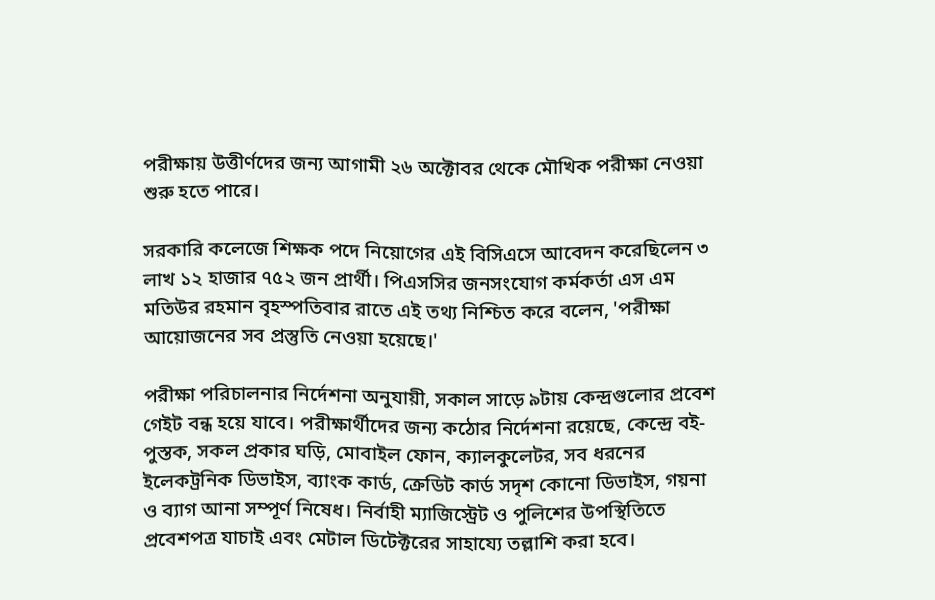পরীক্ষায় উত্তীর্ণদের জন্য আগামী ২৬ অক্টোবর থেকে মৌখিক পরীক্ষা নেওয়া শুরু হতে পারে।

সরকারি কলেজে শিক্ষক পদে নিয়োগের এই বিসিএসে আবেদন করেছিলেন ৩ লাখ ১২ হাজার ৭৫২ জন প্রার্থী। পিএসসির জনসংযোগ কর্মকর্তা এস এম মতিউর রহমান বৃহস্পতিবার রাতে এই তথ্য নিশ্চিত করে বলেন, 'পরীক্ষা আয়োজনের সব প্রস্তুতি নেওয়া হয়েছে।'

পরীক্ষা পরিচালনার নির্দেশনা অনুযায়ী, সকাল সাড়ে ৯টায় কেন্দ্রগুলোর প্রবেশ গেইট বন্ধ হয়ে যাবে। পরীক্ষার্থীদের জন্য কঠোর নির্দেশনা রয়েছে, কেন্দ্রে বই-পুস্তক, সকল প্রকার ঘড়ি, মোবাইল ফোন, ক্যালকুলেটর, সব ধরনের ইলেকট্রনিক ডিভাইস, ব্যাংক কার্ড, ক্রেডিট কার্ড সদৃশ কোনো ডিভাইস, গয়না ও ব্যাগ আনা সম্পূর্ণ নিষেধ। নির্বাহী ম্যাজিস্ট্রেট ও পুলিশের উপস্থিতিতে প্রবেশপত্র যাচাই এবং মেটাল ডিটেক্টরের সাহায্যে তল্লাশি করা হবে।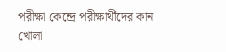পরীক্ষা কেন্দ্রে পরীক্ষার্থীদের কান খোলা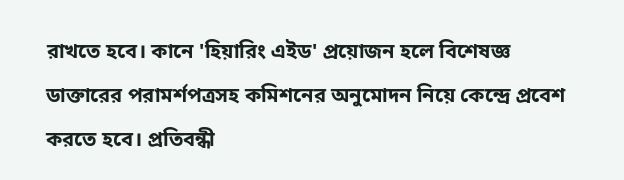রাখতে হবে। কানে 'হিয়ারিং এইড' প্রয়োজন হলে বিশেষজ্ঞ ডাক্তারের পরামর্শপত্রসহ কমিশনের অনুমোদন নিয়ে কেন্দ্রে প্রবেশ করতে হবে। প্রতিবন্ধী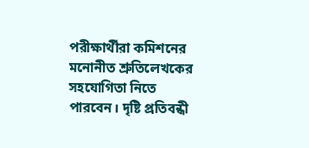পরীক্ষার্থীরা কমিশনের মনোনীত শ্রুতিলেখকের সহযোগিতা নিতে পারবেন। দৃষ্টি প্রতিবন্ধী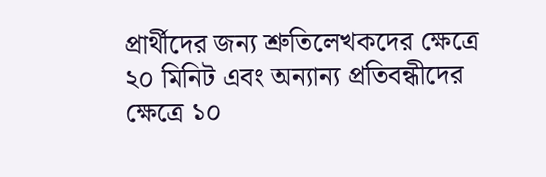প্রার্থীদের জন্য শ্রুতিলেখকদের ক্ষেত্রে ২০ মিনিট এবং অন্যান্য প্রতিবন্ধীদের ক্ষেত্রে ১০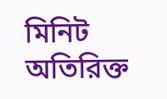মিনিট অতিরিক্ত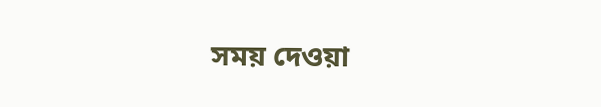সময় দেওয়া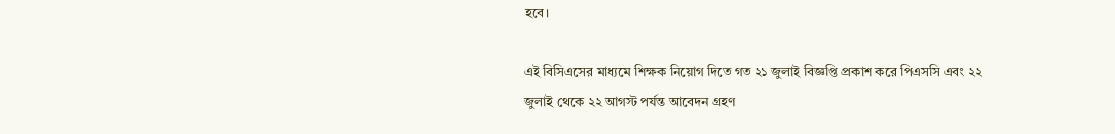হবে।

এই বিসিএসের মাধ্যমে শিক্ষক নিয়োগ দিতে গত ২১ জুলাই বিজ্ঞপ্তি প্রকাশ করে পিএসসি এবং ২২ জুলাই থেকে ২২ আগস্ট পর্যন্ত আবেদন গ্রহণ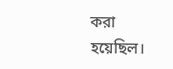করা হয়েছিল।